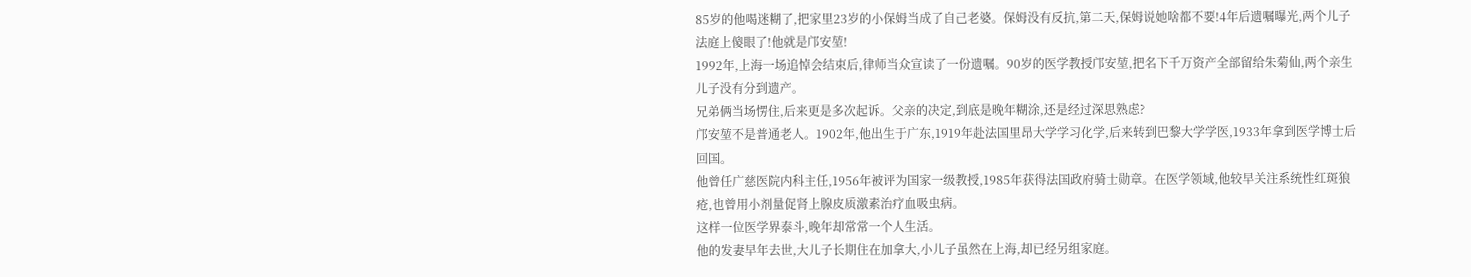85岁的他喝迷糊了,把家里23岁的小保姆当成了自己老婆。保姆没有反抗,第二天,保姆说她啥都不要!4年后遗嘱曝光,两个儿子法庭上傻眼了!他就是邝安堃!
1992年,上海一场追悼会结束后,律师当众宣读了一份遗嘱。90岁的医学教授邝安堃,把名下千万资产全部留给朱菊仙,两个亲生儿子没有分到遗产。
兄弟俩当场愣住,后来更是多次起诉。父亲的决定,到底是晚年糊涂,还是经过深思熟虑?
邝安堃不是普通老人。1902年,他出生于广东,1919年赴法国里昂大学学习化学,后来转到巴黎大学学医,1933年拿到医学博士后回国。
他曾任广慈医院内科主任,1956年被评为国家一级教授,1985年获得法国政府骑士勋章。在医学领域,他较早关注系统性红斑狼疮,也曾用小剂量促肾上腺皮质激素治疗血吸虫病。
这样一位医学界泰斗,晚年却常常一个人生活。
他的发妻早年去世,大儿子长期住在加拿大,小儿子虽然在上海,却已经另组家庭。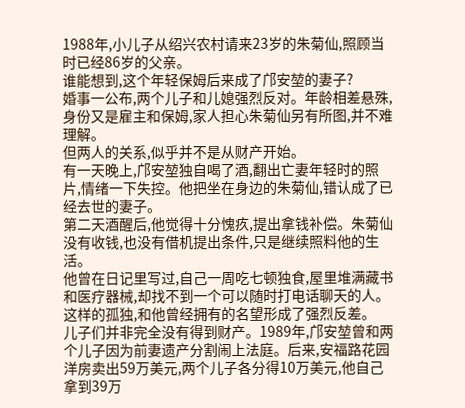1988年,小儿子从绍兴农村请来23岁的朱菊仙,照顾当时已经86岁的父亲。
谁能想到,这个年轻保姆后来成了邝安堃的妻子?
婚事一公布,两个儿子和儿媳强烈反对。年龄相差悬殊,身份又是雇主和保姆,家人担心朱菊仙另有所图,并不难理解。
但两人的关系,似乎并不是从财产开始。
有一天晚上,邝安堃独自喝了酒,翻出亡妻年轻时的照片,情绪一下失控。他把坐在身边的朱菊仙,错认成了已经去世的妻子。
第二天酒醒后,他觉得十分愧疚,提出拿钱补偿。朱菊仙没有收钱,也没有借机提出条件,只是继续照料他的生活。
他曾在日记里写过,自己一周吃七顿独食,屋里堆满藏书和医疗器械,却找不到一个可以随时打电话聊天的人。这样的孤独,和他曾经拥有的名望形成了强烈反差。
儿子们并非完全没有得到财产。1989年,邝安堃曾和两个儿子因为前妻遗产分割闹上法庭。后来,安福路花园洋房卖出59万美元,两个儿子各分得10万美元,他自己拿到39万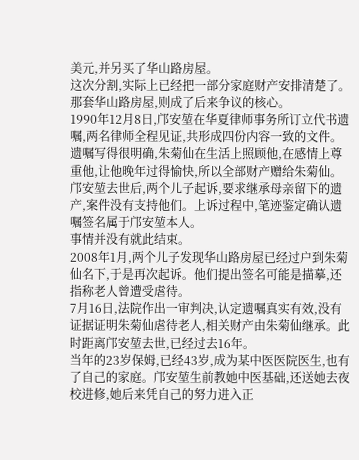美元,并另买了华山路房屋。
这次分割,实际上已经把一部分家庭财产安排清楚了。那套华山路房屋,则成了后来争议的核心。
1990年12月8日,邝安堃在华夏律师事务所订立代书遗嘱,两名律师全程见证,共形成四份内容一致的文件。遗嘱写得很明确,朱菊仙在生活上照顾他,在感情上尊重他,让他晚年过得愉快,所以全部财产赠给朱菊仙。
邝安堃去世后,两个儿子起诉,要求继承母亲留下的遗产,案件没有支持他们。上诉过程中,笔迹鉴定确认遗嘱签名属于邝安堃本人。
事情并没有就此结束。
2008年1月,两个儿子发现华山路房屋已经过户到朱菊仙名下,于是再次起诉。他们提出签名可能是描摹,还指称老人曾遭受虐待。
7月16日,法院作出一审判决,认定遗嘱真实有效,没有证据证明朱菊仙虐待老人,相关财产由朱菊仙继承。此时距离邝安堃去世,已经过去16年。
当年的23岁保姆,已经43岁,成为某中医医院医生,也有了自己的家庭。邝安堃生前教她中医基础,还送她去夜校进修,她后来凭自己的努力进入正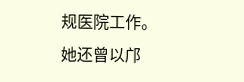规医院工作。
她还曾以邝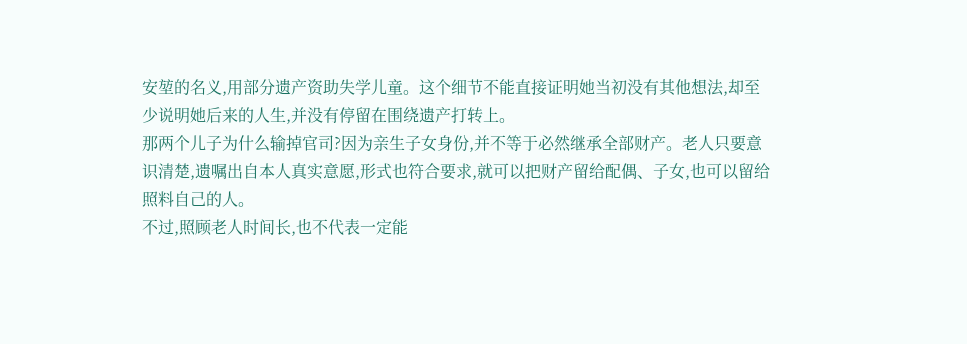安堃的名义,用部分遗产资助失学儿童。这个细节不能直接证明她当初没有其他想法,却至少说明她后来的人生,并没有停留在围绕遗产打转上。
那两个儿子为什么输掉官司?因为亲生子女身份,并不等于必然继承全部财产。老人只要意识清楚,遗嘱出自本人真实意愿,形式也符合要求,就可以把财产留给配偶、子女,也可以留给照料自己的人。
不过,照顾老人时间长,也不代表一定能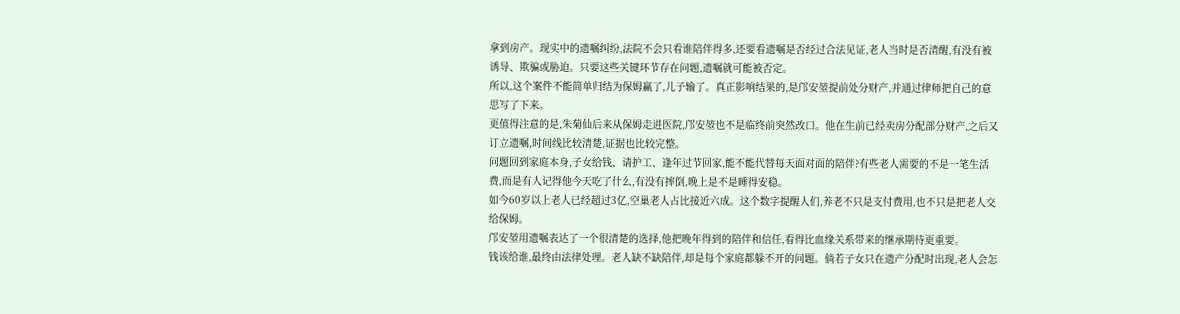拿到房产。现实中的遗嘱纠纷,法院不会只看谁陪伴得多,还要看遗嘱是否经过合法见证,老人当时是否清醒,有没有被诱导、欺骗或胁迫。只要这些关键环节存在问题,遗嘱就可能被否定。
所以,这个案件不能简单归结为保姆赢了,儿子输了。真正影响结果的,是邝安堃提前处分财产,并通过律师把自己的意思写了下来。
更值得注意的是,朱菊仙后来从保姆走进医院,邝安堃也不是临终前突然改口。他在生前已经卖房分配部分财产,之后又订立遗嘱,时间线比较清楚,证据也比较完整。
问题回到家庭本身,子女给钱、请护工、逢年过节回家,能不能代替每天面对面的陪伴?有些老人需要的不是一笔生活费,而是有人记得他今天吃了什么,有没有摔倒,晚上是不是睡得安稳。
如今60岁以上老人已经超过3亿,空巢老人占比接近六成。这个数字提醒人们,养老不只是支付费用,也不只是把老人交给保姆。
邝安堃用遗嘱表达了一个很清楚的选择,他把晚年得到的陪伴和信任,看得比血缘关系带来的继承期待更重要。
钱该给谁,最终由法律处理。老人缺不缺陪伴,却是每个家庭都躲不开的问题。倘若子女只在遗产分配时出现,老人会怎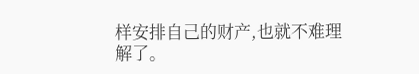样安排自己的财产,也就不难理解了。